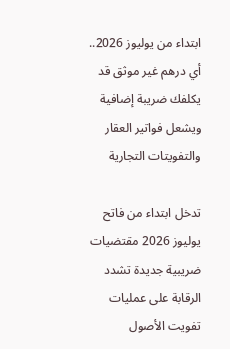ابتداء من يوليوز 2026.. أي درهم غير موثق قد يكلفك ضريبة إضافية ويشعل فواتير العقار والتفويتات التجارية

تدخل ابتداء من فاتح يوليوز 2026 مقتضيات ضريبية جديدة تشدد الرقابة على عمليات تفويت الأصول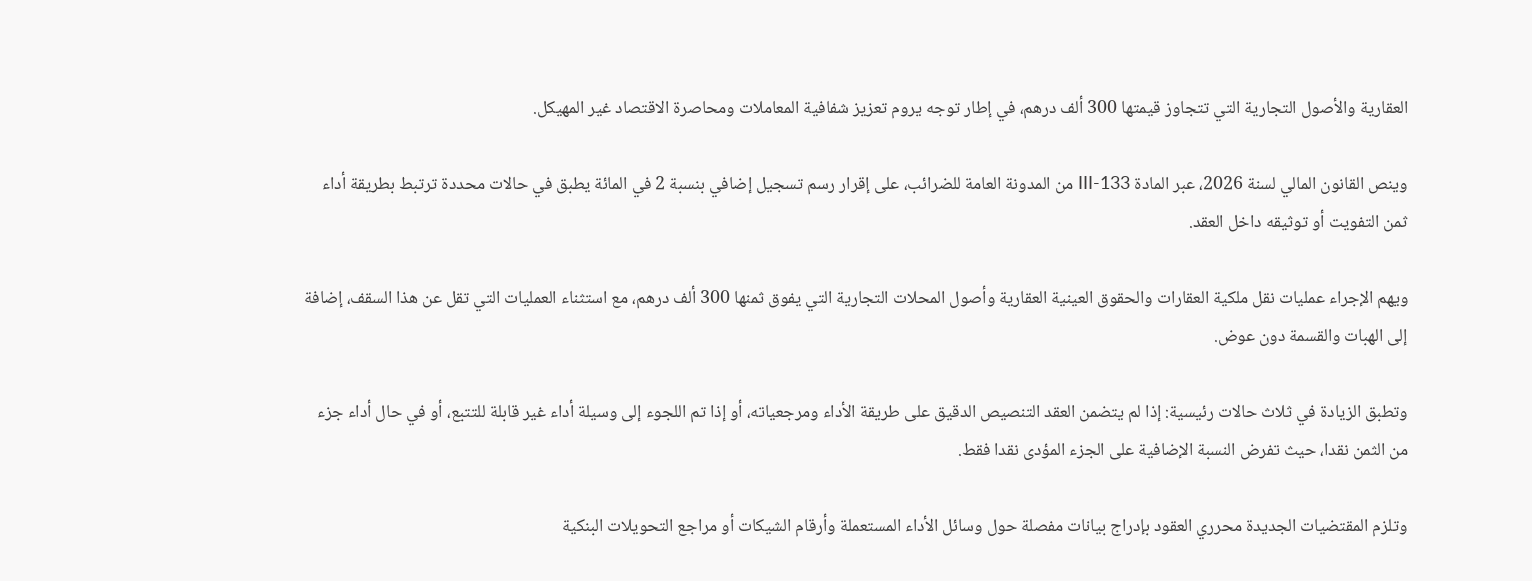العقارية والأصول التجارية التي تتجاوز قيمتها 300 ألف درهم، في إطار توجه يروم تعزيز شفافية المعاملات ومحاصرة الاقتصاد غير المهيكل.

وينص القانون المالي لسنة 2026، عبر المادة 133-III من المدونة العامة للضرائب، على إقرار رسم تسجيل إضافي بنسبة 2 في المائة يطبق في حالات محددة ترتبط بطريقة أداء ثمن التفويت أو توثيقه داخل العقد.

ويهم الإجراء عمليات نقل ملكية العقارات والحقوق العينية العقارية وأصول المحلات التجارية التي يفوق ثمنها 300 ألف درهم، مع استثناء العمليات التي تقل عن هذا السقف، إضافة إلى الهبات والقسمة دون عوض.

وتطبق الزيادة في ثلاث حالات رئيسية: إذا لم يتضمن العقد التنصيص الدقيق على طريقة الأداء ومرجعياته، أو إذا تم اللجوء إلى وسيلة أداء غير قابلة للتتبع، أو في حال أداء جزء من الثمن نقدا، حيث تفرض النسبة الإضافية على الجزء المؤدى نقدا فقط.

وتلزم المقتضيات الجديدة محرري العقود بإدراج بيانات مفصلة حول وسائل الأداء المستعملة وأرقام الشيكات أو مراجع التحويلات البنكية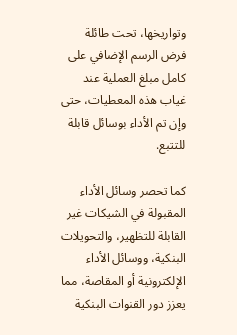وتواريخها، تحت طائلة فرض الرسم الإضافي على كامل مبلغ العملية عند غياب هذه المعطيات، حتى وإن تم الأداء بوسائل قابلة للتتبع.

كما تحصر وسائل الأداء المقبولة في الشيكات غير القابلة للتظهير، والتحويلات البنكية، ووسائل الأداء الإلكترونية أو المقاصة، مما يعزز دور القنوات البنكية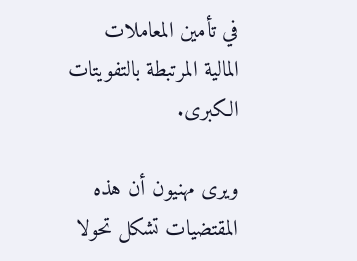في تأمين المعاملات المالية المرتبطة بالتفويتات الكبرى.

ويرى مهنيون أن هذه المقتضيات تشكل تحولا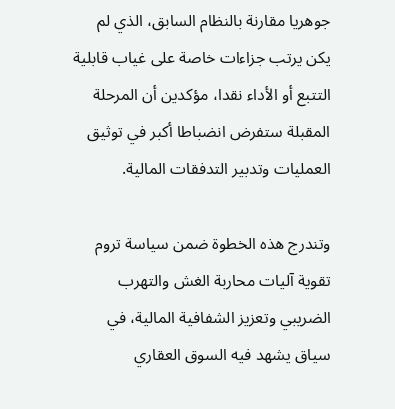جوهريا مقارنة بالنظام السابق، الذي لم يكن يرتب جزاءات خاصة على غياب قابلية التتبع أو الأداء نقدا، مؤكدين أن المرحلة المقبلة ستفرض انضباطا أكبر في توثيق العمليات وتدبير التدفقات المالية.

وتندرج هذه الخطوة ضمن سياسة تروم تقوية آليات محاربة الغش والتهرب الضريبي وتعزيز الشفافية المالية، في سياق يشهد فيه السوق العقاري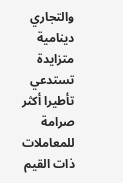والتجاري دينامية متزايدة تستدعي تأطيرا أكثر صرامة للمعاملات ذات القيم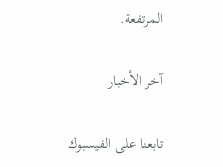المرتفعة.

آخر الأخبار

تابعنا على الفيسبوك